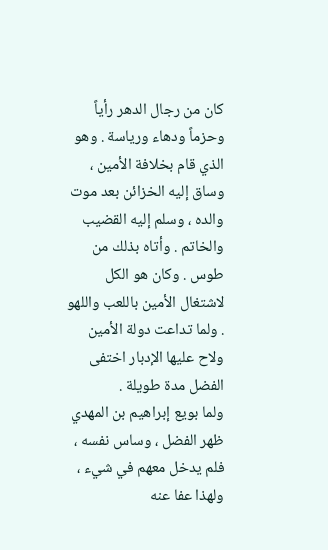كان من رجال الدهر رأياً وحزماً ودهاء ورياسة . وهو الذي قام بخلافة الأمين ، وساق إليه الخزائن بعد موت والده ، وسلم إليه القضيب والخاتم . وأتاه بذلك من طوس . وكان هو الكل لاشتغال الأمين باللعب واللهو . ولما تداعت دولة الأمين ولاح عليها الإدبار اختفى الفضل مدة طويلة .
ولما بويع إبراهيم بن المهدي ظهر الفضل ، وساس نفسه ، فلم يدخل معهم في شيء ، ولهذا عفا عنه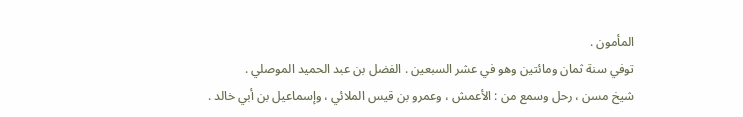المأمون .
توفي سنة ثمان ومائتين وهو في عشر السبعين . الفضل بن عبد الحميد الموصلي .
شيخ مسن ، رحل وسمع من : الأعمش ، وعمرو بن قيس الملائي ، وإسماعيل بن أبي خالد .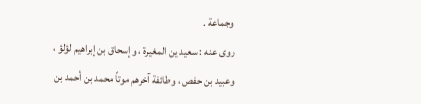وجماعة .
روى عنه : سعيد ين المغيرة ، وإسحاق بن إبراهيم لؤلؤ ، وعبيد بن حفص ، وطائفة آخرهم موتاً محمد بن أحمد بن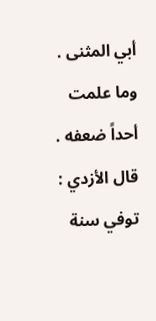أبي المثنى .
وما علمت أحداً ضعفه .
قال الأزدي : توفي سنة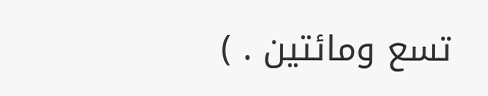تسع ومائتين . )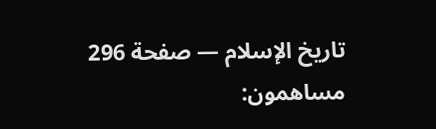تاريخ الإسلام — صفحة 296
مساهمون: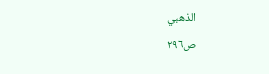الذهبي
ص٢٩٦